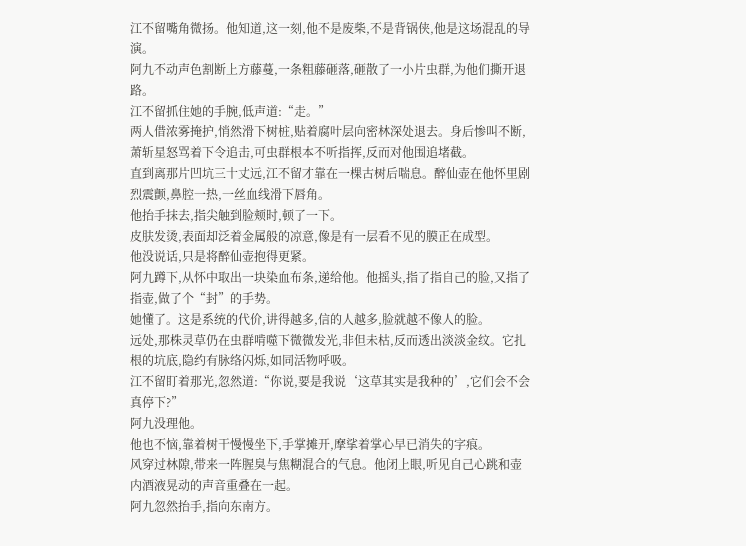江不留嘴角微扬。他知道,这一刻,他不是废柴,不是背锅侠,他是这场混乱的导演。
阿九不动声色割断上方藤蔓,一条粗藤砸落,砸散了一小片虫群,为他们撕开退路。
江不留抓住她的手腕,低声道:“走。”
两人借浓雾掩护,悄然滑下树桩,贴着腐叶层向密林深处退去。身后惨叫不断,萧斩星怒骂着下令追击,可虫群根本不听指挥,反而对他围追堵截。
直到离那片凹坑三十丈远,江不留才靠在一棵古树后喘息。醉仙壶在他怀里剧烈震颤,鼻腔一热,一丝血线滑下唇角。
他抬手抹去,指尖触到脸颊时,顿了一下。
皮肤发烫,表面却泛着金属般的凉意,像是有一层看不见的膜正在成型。
他没说话,只是将醉仙壶抱得更紧。
阿九蹲下,从怀中取出一块染血布条,递给他。他摇头,指了指自己的脸,又指了指壶,做了个“封”的手势。
她懂了。这是系统的代价,讲得越多,信的人越多,脸就越不像人的脸。
远处,那株灵草仍在虫群啃噬下微微发光,非但未枯,反而透出淡淡金纹。它扎根的坑底,隐约有脉络闪烁,如同活物呼吸。
江不留盯着那光,忽然道:“你说,要是我说‘这草其实是我种的’,它们会不会真停下?”
阿九没理他。
他也不恼,靠着树干慢慢坐下,手掌摊开,摩挲着掌心早已消失的字痕。
风穿过林隙,带来一阵腥臭与焦糊混合的气息。他闭上眼,听见自己心跳和壶内酒液晃动的声音重叠在一起。
阿九忽然抬手,指向东南方。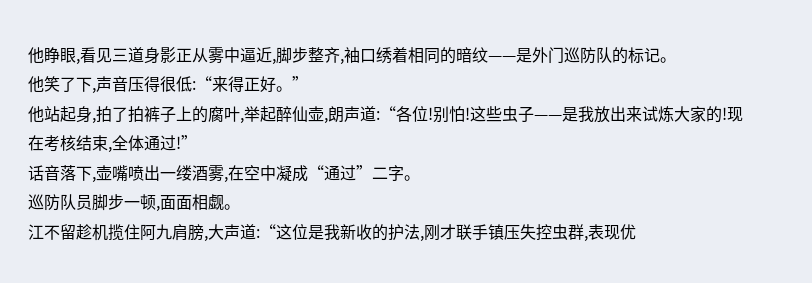他睁眼,看见三道身影正从雾中逼近,脚步整齐,袖口绣着相同的暗纹——是外门巡防队的标记。
他笑了下,声音压得很低:“来得正好。”
他站起身,拍了拍裤子上的腐叶,举起醉仙壶,朗声道:“各位!别怕!这些虫子——是我放出来试炼大家的!现在考核结束,全体通过!”
话音落下,壶嘴喷出一缕酒雾,在空中凝成“通过”二字。
巡防队员脚步一顿,面面相觑。
江不留趁机揽住阿九肩膀,大声道:“这位是我新收的护法,刚才联手镇压失控虫群,表现优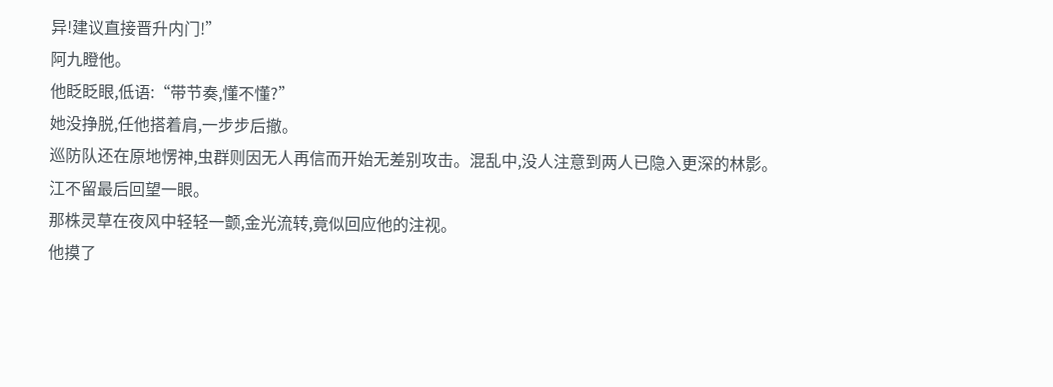异!建议直接晋升内门!”
阿九瞪他。
他眨眨眼,低语:“带节奏,懂不懂?”
她没挣脱,任他搭着肩,一步步后撤。
巡防队还在原地愣神,虫群则因无人再信而开始无差别攻击。混乱中,没人注意到两人已隐入更深的林影。
江不留最后回望一眼。
那株灵草在夜风中轻轻一颤,金光流转,竟似回应他的注视。
他摸了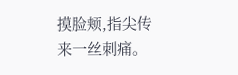摸脸颊,指尖传来一丝刺痛。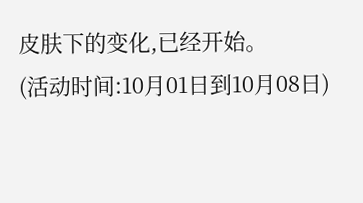皮肤下的变化,已经开始。
(活动时间:10月01日到10月08日)